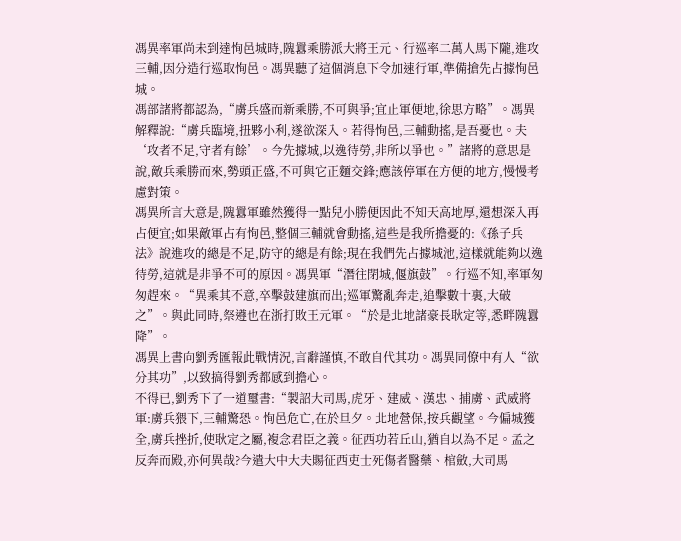馮異率軍尚未到達恂邑城時,隗囂乘勝派大將王元、行巡率二萬人馬下隴,進攻三輔,因分造行巡取恂邑。馮異聽了這個消息下令加速行軍,準備搶先占據恂邑城。
馮部諸將都認為,“虜兵盛而新乘勝,不可與爭;宜止軍便地,徐思方略”。馮異解釋說:“虜兵臨境,扭夥小利,遂欲深入。若得恂邑,三輔動搖,是吾憂也。夫‘攻者不足,守者有餘’。今先據城,以逸待勞,非所以爭也。”諸將的意思是說,敵兵乘勝而來,勢頭正盛,不可與它正麵交鋒;應該停軍在方便的地方,慢慢考慮對策。
馮異所言大意是,隗囂軍雖然獲得一點兒小勝便因此不知天高地厚,還想深入再占便宜;如果敵軍占有恂邑,整個三輔就會動搖,這些是我所擔憂的:《孫子兵法》說進攻的總是不足,防守的總是有餘;現在我們先占據城池,這樣就能夠以逸待勞,這就是非爭不可的原因。馮異軍“潛往閉城,偃旗鼓”。行巡不知,率軍匆匆趕來。“異乘其不意,卒擊鼓建旗而出;巡軍驚亂奔走,追擊數十裏,大破之”。與此同時,祭遵也在浙打敗王元軍。“於是北地諸豪長耿定等,悉畔隗囂降”。
馮異上書向劉秀匯報此戰情況,言辭謹慎,不敢自代其功。馮異同僚中有人“欲分其功”,以致搞得劉秀都感到擔心。
不得已,劉秀下了一道璽書:“製詔大司馬,虎牙、建威、漢忠、捕虜、武威將軍:虜兵猥下,三輔驚恐。恂邑危亡,在於旦夕。北地營保,按兵觀望。今偏城獲全,虜兵挫折,使耿定之屬,複念君臣之義。征西功若丘山,猶自以為不足。孟之反奔而殿,亦何異哉?今遣大中大夫賜征西吏士死傷者醫藥、棺斂,大司馬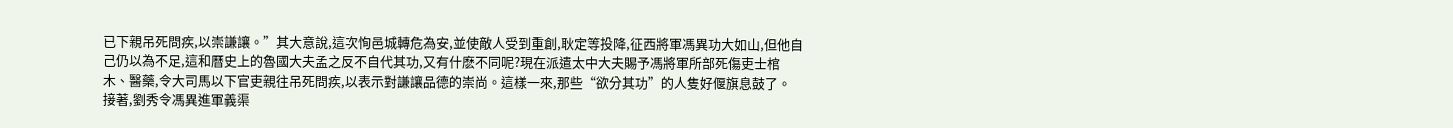已下親吊死問疾,以崇謙讓。”其大意說,這次恂邑城轉危為安,並使敵人受到重創,耿定等投降,征西將軍馮異功大如山,但他自己仍以為不足,這和曆史上的魯國大夫孟之反不自代其功,又有什麽不同呢?現在派遣太中大夫賜予馮將軍所部死傷吏士棺木、醫藥,令大司馬以下官吏親往吊死問疾,以表示對謙讓品德的崇尚。這樣一來,那些“欲分其功”的人隻好偃旗息鼓了。接著,劉秀令馮異進軍義渠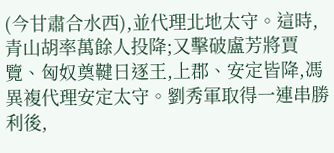(今甘肅合水西),並代理北地太守。這時,青山胡率萬餘人投降;又擊破盧芳將賈覽、匈奴奠鞬日逐王,上郡、安定皆降,馮異複代理安定太守。劉秀軍取得一連串勝利後,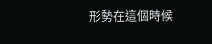形勢在這個時候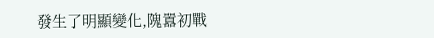發生了明顯變化,隗囂初戰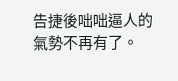告捷後咄咄逼人的氣勢不再有了。